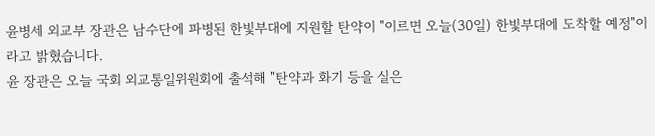윤병세 외교부 장관은 남수단에 파병된 한빛부대에 지원할 탄약이 "이르면 오늘(30일) 한빛부대에 도착할 예정"이라고 밝혔습니다.
윤 장관은 오늘 국회 외교통일위원회에 출석해 "탄약과 화기 등을 실은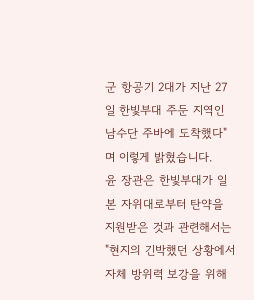군 항공기 2대가 지난 27일 한빛부대 주둔 지역인 남수단 주바에 도착했다"며 이렇게 밝혔습니다.
윤 장관은 한빛부대가 일본 자위대로부터 탄약을 지원받은 것과 관련해서는 "현지의 긴박했던 상황에서 자체 방위력 보강을 위해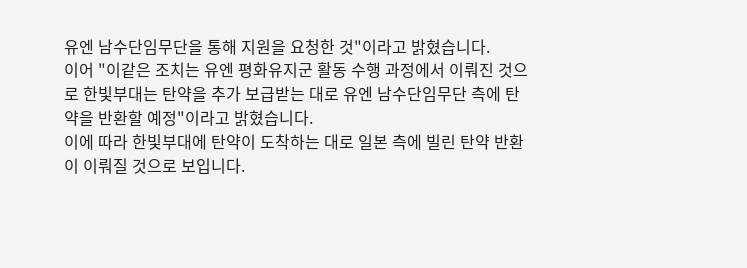유엔 남수단임무단을 통해 지원을 요청한 것"이라고 밝혔습니다.
이어 "이같은 조치는 유엔 평화유지군 활동 수행 과정에서 이뤄진 것으로 한빛부대는 탄약을 추가 보급받는 대로 유엔 남수단임무단 측에 탄약을 반환할 예정"이라고 밝혔습니다.
이에 따라 한빛부대에 탄약이 도착하는 대로 일본 측에 빌린 탄약 반환이 이뤄질 것으로 보입니다.